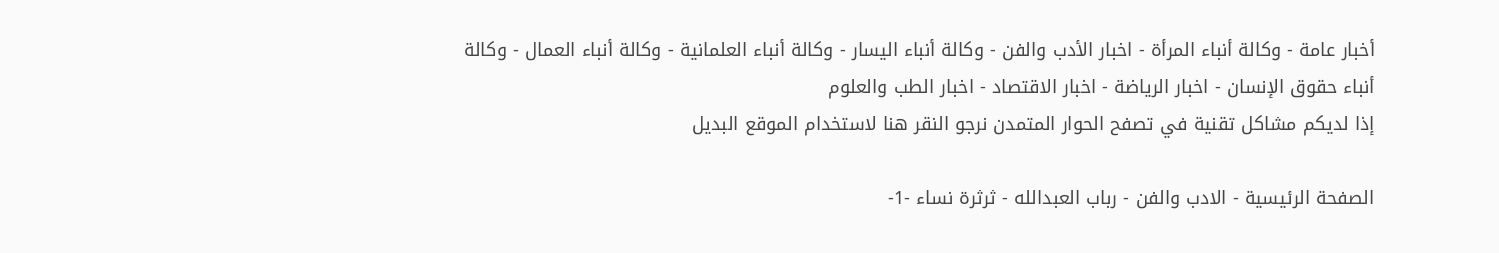أخبار عامة - وكالة أنباء المرأة - اخبار الأدب والفن - وكالة أنباء اليسار - وكالة أنباء العلمانية - وكالة أنباء العمال - وكالة أنباء حقوق الإنسان - اخبار الرياضة - اخبار الاقتصاد - اخبار الطب والعلوم
إذا لديكم مشاكل تقنية في تصفح الحوار المتمدن نرجو النقر هنا لاستخدام الموقع البديل

الصفحة الرئيسية - الادب والفن - رباب العبدالله - ثرثرة نساء -1-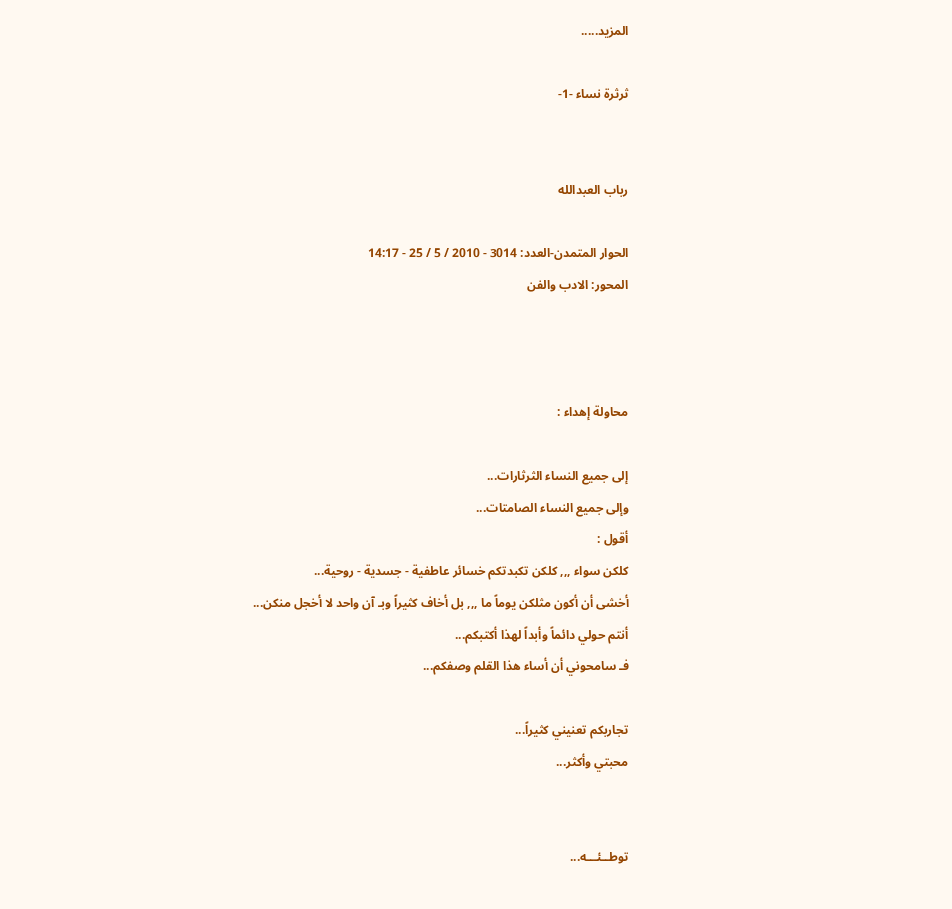المزيد.....

ثرثرة نساء -1-


رباب العبدالله

الحوار المتمدن-العدد: 3014 - 2010 / 5 / 25 - 14:17
المحور: الادب والفن



محاولة إهداء :

إلى جميع النساء الثرثارات...
وإلى جميع النساء الصامتات...
أقول :
كلكن سواء ,,, كلكن تكبدتكم خسائر عاطفية - جسدية - روحية...
أخشى أن أكون مثلكن يوماً ما ,,, بل أخاف كثيراً وبـ آن واحد لا أخجل منكن...
أنتم حولي دائماً وأبداً لهذا أكتبكم...
فـ سامحوني أن أساء هذا القلم وصفكم...

تجاربكم تعنيني كثيراً...
محبتي وأكثر...


توطــئـــه...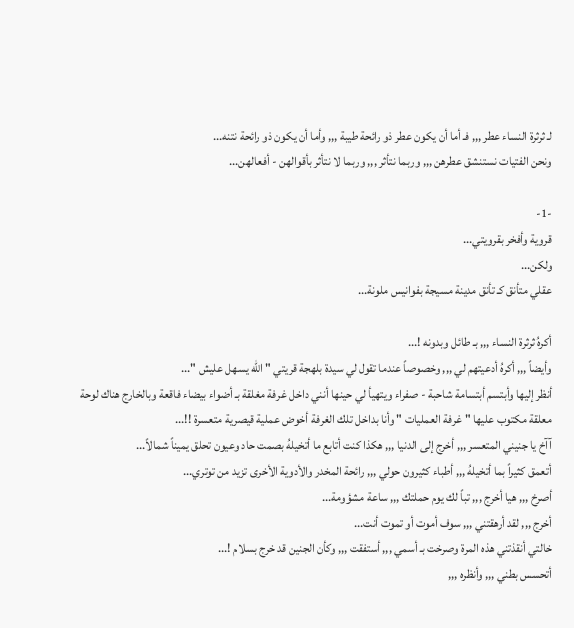لـ ثرثرة النساء عطر ,,, فـ أما أن يكون عطر ذو رائحة طيبة ,,, وأما أن يكون ذو رائحة نتنه...
ونحن الفتيات نستنشق عطرهن ,,, وربما نتأثر ,,, وربما لا نتأثر بأقوالهن - أفعالهن...

-1-
قروية وأفخر بقرويتي...
ولكن...
عقلي متأنق كـ تأنق مدينة مسيجة بفوانيس ملونة...

أكرهُ ثرثرة النساء ,,, بـ طائل وبدونه !...
وأيضاً ,,, أكرهُ أدعيتهم لي ,,, وخصوصاً عندما تقول لي سيدة بلهجة قريتي " الله يسهل عليش "...
أنظر إليها وأبتسم أبتسامة شاحبة - صفراء ويتهيأ لي حينها أنني داخل غرفة مغلقة بـ أضواء بيضاء فاقعة وبالخارج هناك لوحة
معلقة مكتوب عليها " غرفة العمليات " وأنا بداخل تلك الغرفة أخوض عملية قيصرية متعسرة !!...
آآخ يا جنيني المتعسر ,,, أخرج إلى الدنيا ,,, هكذا كنت أتابع ما أتخيلهُ بصمت حاد وعيون تحلق يميناً شمالاً...
أتعمق كثيراً بما أتخيلهُ ,,, أطباء كثيرون حولي ,,, رائحة المخدر والأدوية الأخرى تزيد من توتري...
أصرخ ,,, هيا أخرج ,,, تباً لك يوم حملتك ,,, ساعة مشؤومة...
أخرج ,,, لقد أرهقتني ,,, سوف أموت أو تموت أنت...
خالتي أنقذتني هذه المرة وصرخت بـ أسمي ,,, أستفقت ,,, وكأن الجنين قد خرج بسلام !...
أتحسس بطني ,,, وأنظره ,,,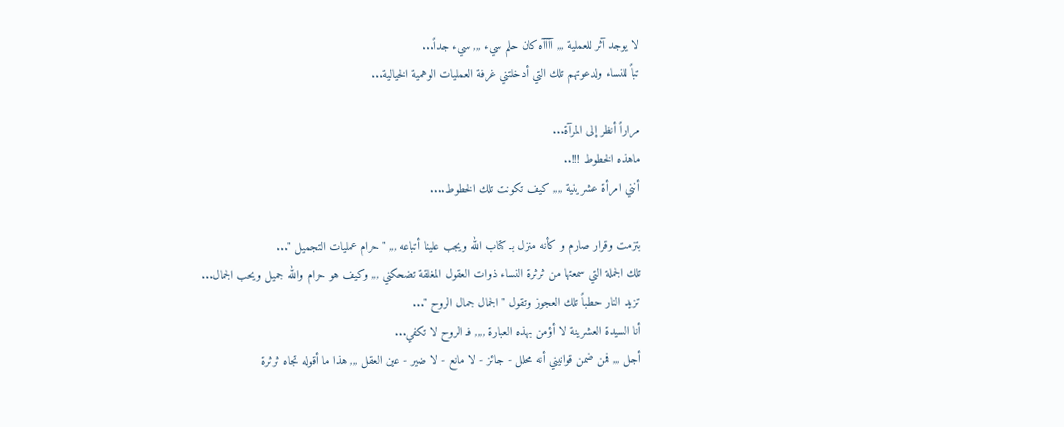لا يوجد آثر للعملية ,,, آآآآه كان حلم سيء ,,, سيء جداً...
تباً للنساء ولدعوتهم تلك التي أدخلتني غرفة العمليات الوهمية الخيالية...

مراراً أنظر إلى المرآة...
ماهذه الخطوط !!!..
أنني امرأة عشرينية ,,,, كيف تكونت تلك الخطوط....

بتزمت وقرار صارم و كأنه منزل بـ كتاب الله ويجب علينا أتباعه ,,, " حرام عمليات التجميل "...
تلك الجملة التي سمعتها من ثرثرة النساء ذوات العقول المغلقة تضحكني ,,, وكيف هو حرام والله جميل ويحب الجمال...
تزيد النار حطباً تلك العجوز وتقول " الجمال جمال الروح "...
أنا السيدة العشرينة لا أؤمن بهذه العبارة ,,,, فـ الروح لا تكفي...
أجل ,,, فمن ضمن قوانيني أنه محلل - جائز - لا مانع - لا ضير - عين العقل ,,, هذا ما أقوله تجاه ثرثرة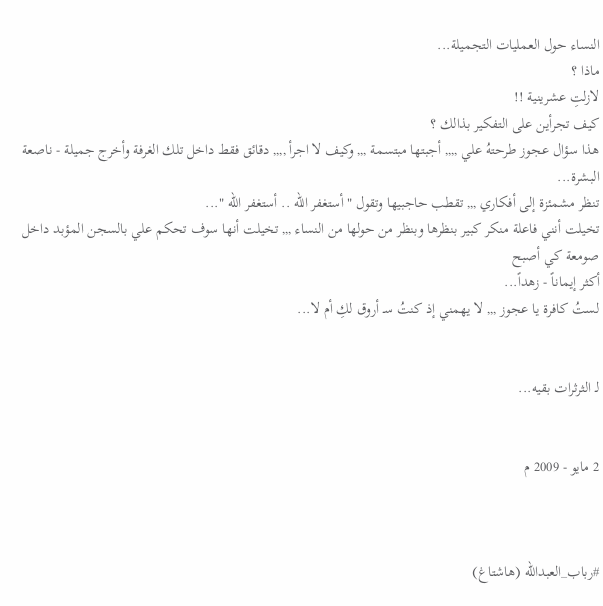النساء حول العمليات التجميلة...
ماذا ؟
لازلتِ عشرينية !!
كيف تجرأين على التفكير بذالك ؟
هذا سؤال عجوز طرحتهُ علي ,,,, أجبتها مبتسمة ,,, وكيف لا اجرأ ,,,, دقائق فقط داخل تلك الغرفة وأخرج جميلة - ناصعة البشرة...
تنظر مشمئزة إلى أفكاري ,,, تقطب حاجبيها وتقول " أستغفر الله .. أستغفر الله "...
تخيلت أنني فاعلة منكر كبير بنظرها وبنظر من حولها من النساء ,,, تخيلت أنها سوف تحكم علي بالسجن المؤبد داخل صومعة كي أصبح
أكثر إيماناً - زهداً...
لستُ كافرة يا عجوز ,,, لا يهمني إذ كنتُ سـ أروق لكِ أم لا...


لـ الثرثرات بقيه...


2 مايو - 2009 م



#رباب_العبدالله (هاشتاغ)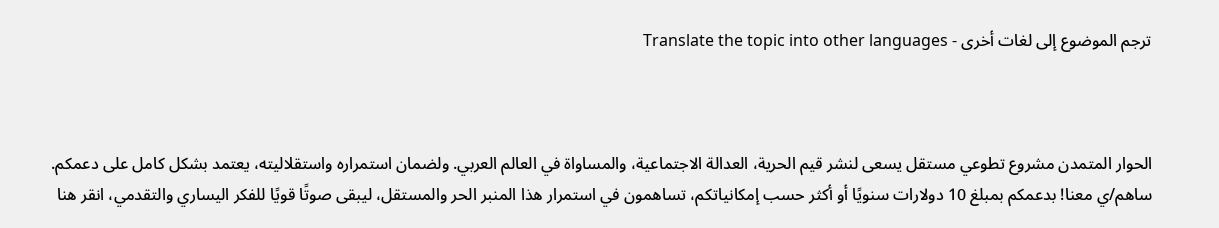ترجم الموضوع إلى لغات أخرى - Translate the topic into other languages



الحوار المتمدن مشروع تطوعي مستقل يسعى لنشر قيم الحرية، العدالة الاجتماعية، والمساواة في العالم العربي. ولضمان استمراره واستقلاليته، يعتمد بشكل كامل على دعمكم. ساهم/ي معنا! بدعمكم بمبلغ 10 دولارات سنويًا أو أكثر حسب إمكانياتكم، تساهمون في استمرار هذا المنبر الحر والمستقل، ليبقى صوتًا قويًا للفكر اليساري والتقدمي، انقر هنا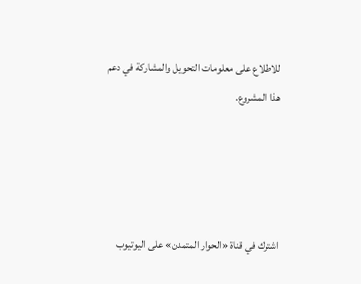للاطلاع على معلومات التحويل والمشاركة في دعم هذا المشروع.




اشترك في قناة «الحوار المتمدن» على اليوتيوب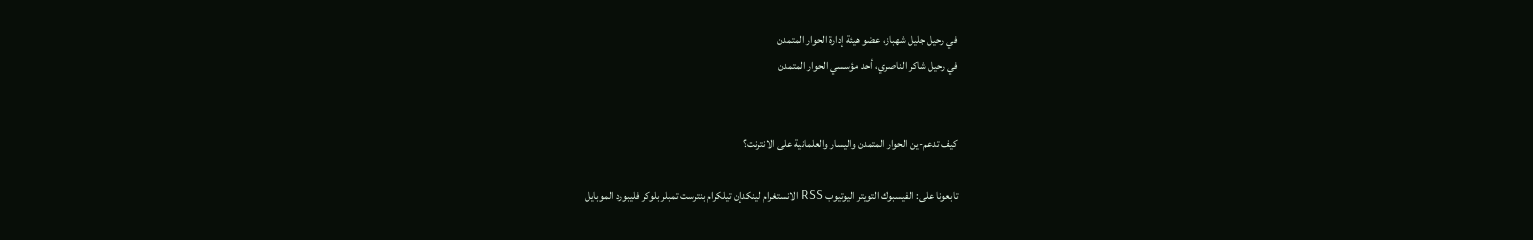في رحيل جليل شهباز، عضو هيئة إدارة الحوار المتمدن
في رحيل شاكر الناصري، أحد مؤسسي الحوار المتمدن


كيف تدعم-ين الحوار المتمدن واليسار والعلمانية على الانترنت؟

تابعونا على: الفيسبوك التويتر اليوتيوب RSS الانستغرام لينكدإن تيلكرام بنترست تمبلر بلوكر فليبورد الموبايل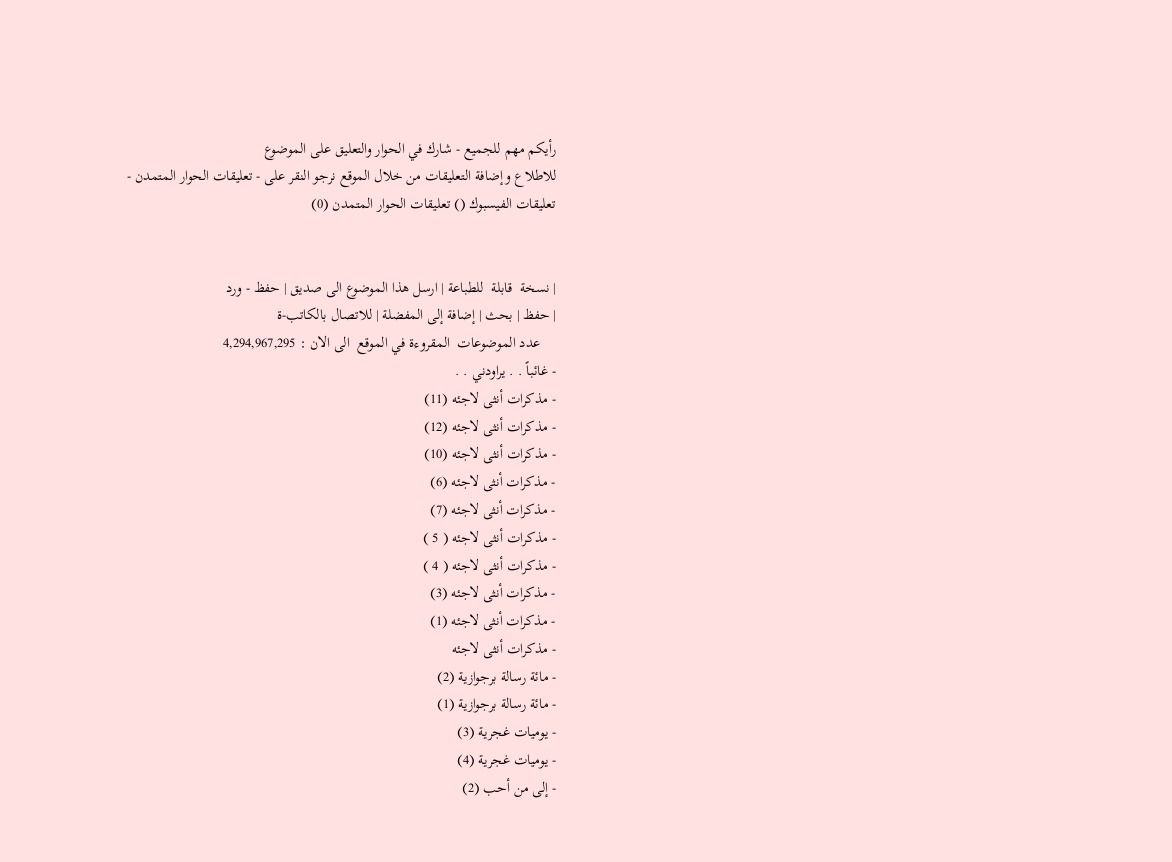رأيكم مهم للجميع - شارك في الحوار والتعليق على الموضوع
للاطلاع وإضافة التعليقات من خلال الموقع نرجو النقر على - تعليقات الحوار المتمدن -
تعليقات الفيسبوك () تعليقات الحوار المتمدن (0)


| نسخة  قابلة  للطباعة | ارسل هذا الموضوع الى صديق | حفظ - ورد
| حفظ | بحث | إضافة إلى المفضلة | للاتصال بالكاتب-ة
    عدد الموضوعات  المقروءة في الموقع  الى الان : 4,294,967,295
- غائباً . . يراودني . .
- مذكرات أنثى لاجئه (11)
- مذكرات أنثى لاجئه (12)
- مذكرات أنثى لاجئه (10)
- مذكرات أنثى لاجئه (6)
- مذكرات أنثى لاجئه (7)
- مذكرات أنثى لاجئه ( 5 )
- مذكرات أنثى لاجئه ( 4 )
- مذكرات أنثى لاجئه (3)
- مذكرات أنثى لاجئه (1)
- مذكرات أنثى لاجئه
- مائة رسالة برجوازية (2)
- مائة رسالة برجوازية (1)
- يوميات غجرية (3)
- يوميات غجرية (4)
- إلى من أحب (2)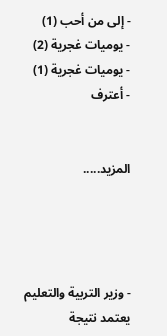- إلى من أحب (1)
- يوميات غجرية (2)
- يوميات غجرية (1)
- أعترف


المزيد.....




- وزير التربية والتعليم يعتمد نتيجة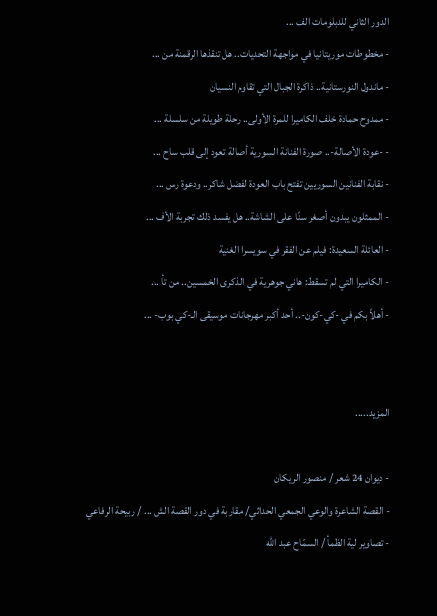الدور الثاني للدبلومات الف ...
- مخطوطات موريتانيا في مواجهة التحديات.. هل تنقذها الرقمنة من ...
- ماندول النورستانية.. ذاكرة الجبال التي تقاوم النسيان
- ممدوح حمادة خلف الكاميرا للمرة الأولى.. رحلة طويلة من سلسلة ...
- -عودة الأصالة-.. صورة الفنانة السورية أصالة تعود إلى قلب ساح ...
- نقابة الفنانين السوريين تفتح باب العودة لفضل شاكر.. ودعوة رس ...
- الممثلون يبدون أصغر سنًا على الشاشة.. هل يفسد ذلك تجربة الأف ...
- العائلة السعيدة: فيلم عن الفقر في سويسرا الغنية
- الكاميرا التي لم تسقط: هاني جوهرية في الذكرى الخمسين.. من تأ ...
- أهلاً بكم في -كي-كون-.. أحد أكبر مهرجانات موسيقى الـ-كي بوب- ...


المزيد.....

- ديوان 24 شعر / منصور الريكان
- القصة الشاعرة والوعي الجمعي الحداثي/ مقاربة في دور القصة الش ... / ربيحة الرفاعي
- تصاوير لية الظمأ / السمّاح عبد الله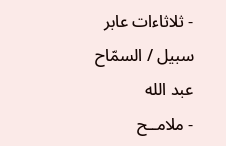- ثلاثاءات عابر سبيل / السمّاح عبد الله
- ملامــح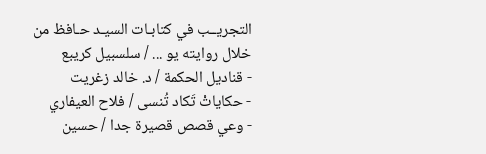التجريــب في كتابـات السيـد حـافظ من خلال روايته يو ... / سلسبيل كريبع
- قناديل الحكمة / د. خالد زغريت
- حكاياتْ تَكاد تُنسى / فلاح العيفاري
- وعي قصص قصيرة جدا / حسين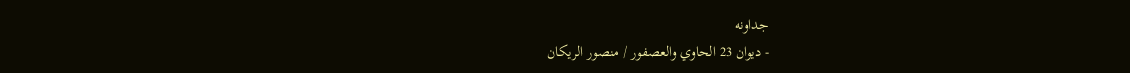جداونه
- ديوان 23 الحاوي والعصفور / منصور الريكان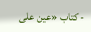- كتاب «عين على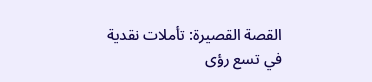القصة القصيرة: تأملات نقدية في تسع رؤى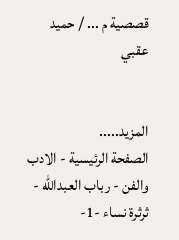قصصية م ... / حميد عقبي


المزيد.....
الصفحة الرئيسية - الادب والفن - رباب العبدالله - ثرثرة نساء -1-